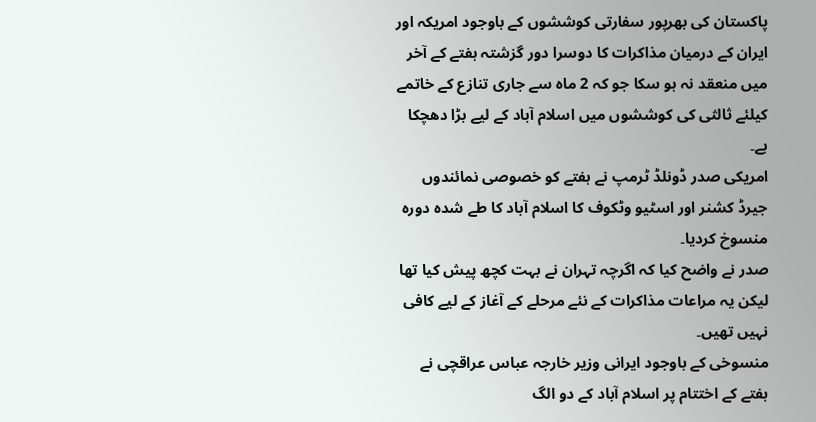پاکستان کی بھرپور سفارتی کوششوں کے باوجود امریکہ اور ایران کے درمیان مذاکرات کا دوسرا دور گزشتہ ہفتے کے آخر میں منعقد نہ ہو سکا جو کہ 2 ماہ سے جاری تنازع کے خاتمے کیلئے ثالثی کی کوششوں میں اسلام آباد کے لیے بڑا دھچکا ہے۔
امریکی صدر ڈونلڈ ٹرمپ نے ہفتے کو خصوصی نمائندوں جیرڈ کشنر اور اسٹیو وٹکوف کا اسلام آباد کا طے شدہ دورہ منسوخ کردیا۔
صدر نے واضح کیا کہ اگرچہ تہران نے بہت کچھ پیش کیا تھا لیکن یہ مراعات مذاکرات کے نئے مرحلے کے آغاز کے لیے کافی نہیں تھیں۔
منسوخی کے باوجود ایرانی وزیر خارجہ عباس عراقچی نے ہفتے کے اختتام پر اسلام آباد کے دو الگ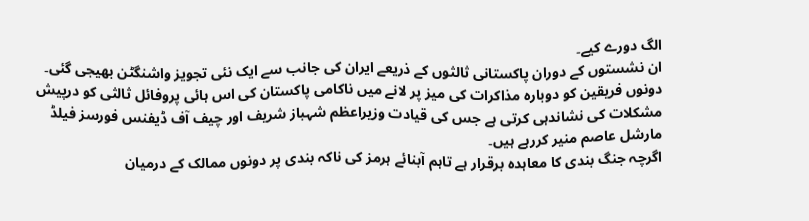الگ دورے کیے۔
ان نشستوں کے دوران پاکستانی ثالثوں کے ذریعے ایران کی جانب سے ایک نئی تجویز واشنگٹن بھیجی گئی۔
دونوں فریقین کو دوبارہ مذاکرات کی میز پر لانے میں ناکامی پاکستان کی اس ہائی پروفائل ثالثی کو درپیش مشکلات کی نشاندہی کرتی ہے جس کی قیادت وزیراعظم شہباز شریف اور چیف آف ڈیفنس فورسز فیلڈ مارشل عاصم منیر کررہے ہیں۔
اگرچہ جنگ بندی کا معاہدہ برقرار ہے تاہم آبنائے ہرمز کی ناکہ بندی پر دونوں ممالک کے درمیان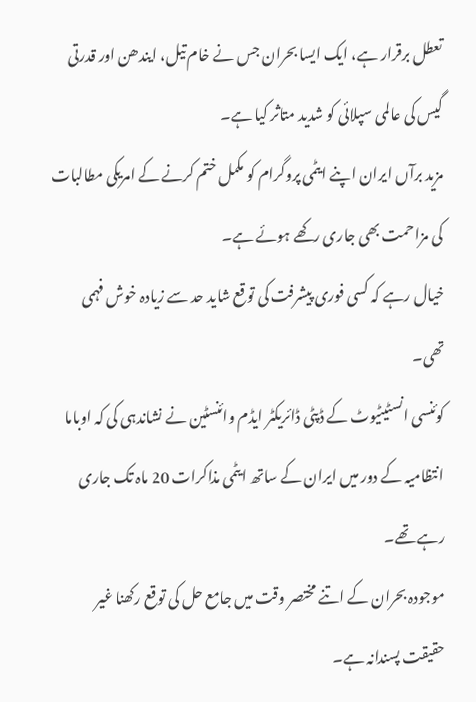تعطل برقرار ہے، ایک ایسا بحران جس نے خام تیل، ایندھن اور قدرتی گیس کی عالمی سپلائی کو شدید متاثر کیا ہے۔
مزید برآں ایران اپنے ایٹمی پروگرام کو مکمل ختم کرنے کے امریکی مطالبات کی مزاحمت بھی جاری رکھے ہوئے ہے۔
خیال رہے کہ کسی فوری پیشرفت کی توقع شاید حد سے زیادہ خوش فہمی تھی۔
کوئنسی انسٹیٹیوٹ کے ڈپٹی ڈائریکٹر ایڈم وائنسٹین نے نشاندہی کی کہ اوباما انتظامیہ کے دور میں ایران کے ساتھ ایٹمی مذاکرات 20 ماہ تک جاری رہے تھے۔
موجودہ بحران کے اتنے مختصر وقت میں جامع حل کی توقع رکھنا غیر حقیقت پسندانہ ہے۔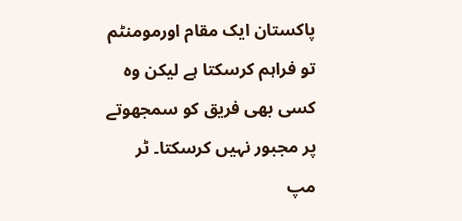پاکستان ایک مقام اورمومنٹم تو فراہم کرسکتا ہے لیکن وہ کسی بھی فریق کو سمجھوتے پر مجبور نہیں کرسکتا۔ ٹر
مپ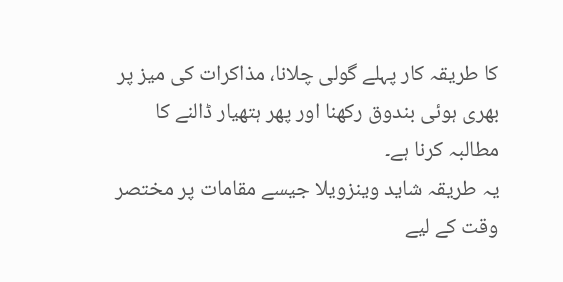کا طریقہ کار پہلے گولی چلانا، مذاکرات کی میز پر بھری ہوئی بندوق رکھنا اور پھر ہتھیار ڈالنے کا مطالبہ کرنا ہے۔
یہ طریقہ شاید وینزویلا جیسے مقامات پر مختصر وقت کے لیے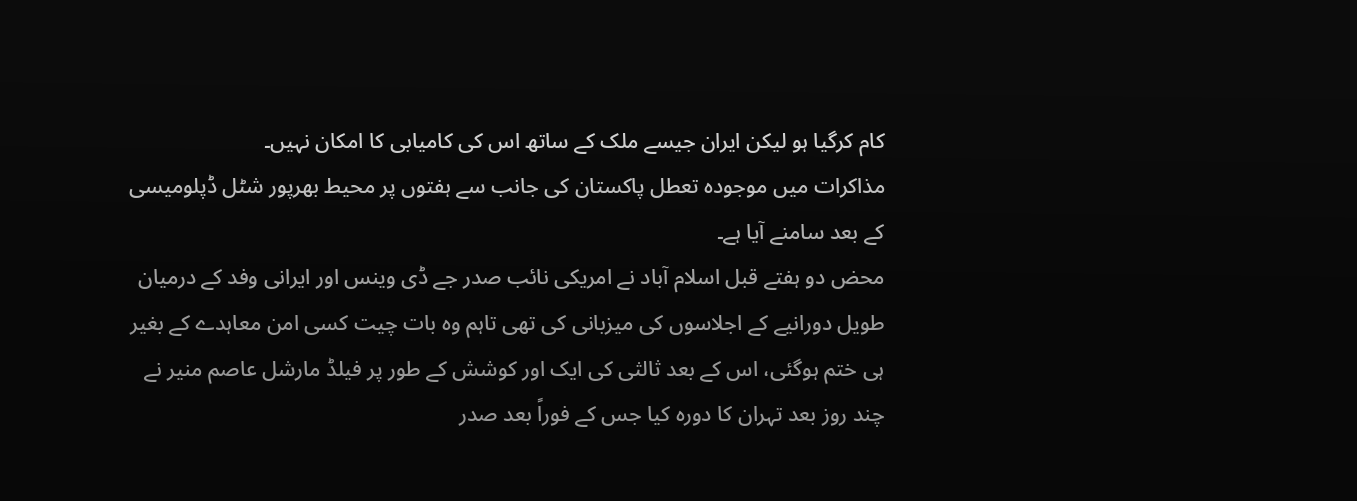کام کرگیا ہو لیکن ایران جیسے ملک کے ساتھ اس کی کامیابی کا امکان نہیں۔
مذاکرات میں موجودہ تعطل پاکستان کی جانب سے ہفتوں پر محیط بھرپور شٹل ڈپلومیسی کے بعد سامنے آیا ہے۔
محض دو ہفتے قبل اسلام آباد نے امریکی نائب صدر جے ڈی وینس اور ایرانی وفد کے درمیان طویل دورانیے کے اجلاسوں کی میزبانی کی تھی تاہم وہ بات چیت کسی امن معاہدے کے بغیر ہی ختم ہوگئی، اس کے بعد ثالثی کی ایک اور کوشش کے طور پر فیلڈ مارشل عاصم منیر نے چند روز بعد تہران کا دورہ کیا جس کے فوراً بعد صدر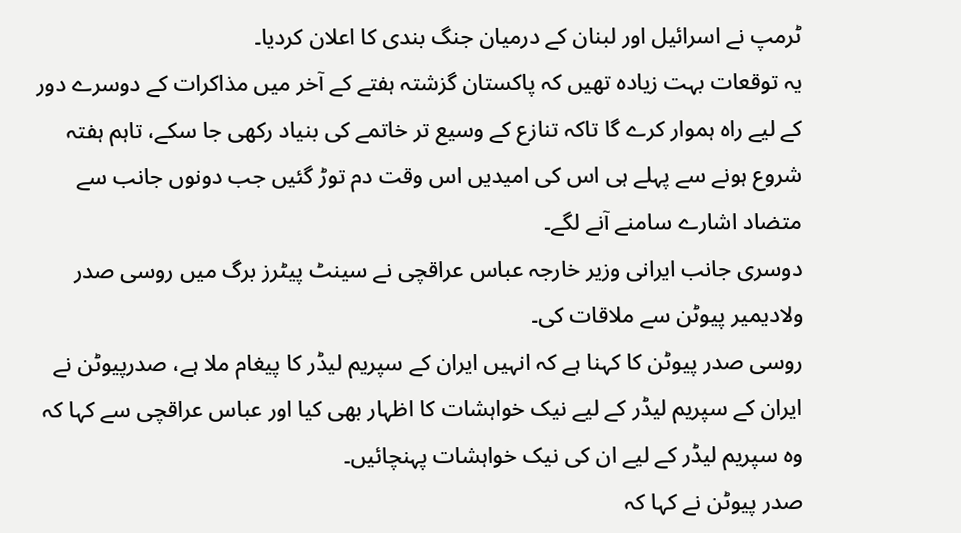ٹرمپ نے اسرائیل اور لبنان کے درمیان جنگ بندی کا اعلان کردیا۔
یہ توقعات بہت زیادہ تھیں کہ پاکستان گزشتہ ہفتے کے آخر میں مذاکرات کے دوسرے دور کے لیے راہ ہموار کرے گا تاکہ تنازع کے وسیع تر خاتمے کی بنیاد رکھی جا سکے، تاہم ہفتہ شروع ہونے سے پہلے ہی اس کی امیدیں اس وقت دم توڑ گئیں جب دونوں جانب سے متضاد اشارے سامنے آنے لگے۔
دوسری جانب ایرانی وزیر خارجہ عباس عراقچی نے سینٹ پیٹرز برگ میں روسی صدر ولادیمیر پیوٹن سے ملاقات کی۔
روسی صدر پیوٹن کا کہنا ہے کہ انہیں ایران کے سپریم لیڈر کا پیغام ملا ہے، صدرپیوٹن نے ایران کے سپریم لیڈر کے لیے نیک خواہشات کا اظہار بھی کیا اور عباس عراقچی سے کہا کہ وہ سپریم لیڈر کے لیے ان کی نیک خواہشات پہنچائیں۔
صدر پیوٹن نے کہا کہ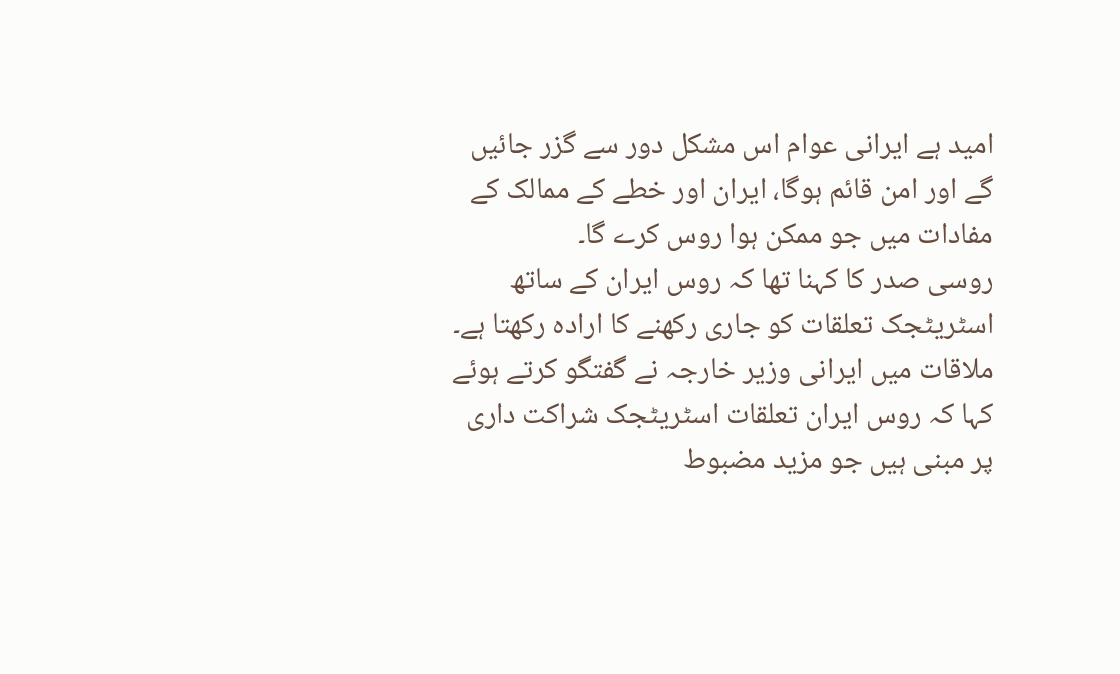امید ہے ایرانی عوام اس مشکل دور سے گزر جائیں گے اور امن قائم ہوگا، ایران اور خطے کے ممالک کے مفادات میں جو ممکن ہوا روس کرے گا۔
روسی صدر کا کہنا تھا کہ روس ایران کے ساتھ اسٹریٹجک تعلقات کو جاری رکھنے کا ارادہ رکھتا ہے۔
ملاقات میں ایرانی وزیر خارجہ نے گفتگو کرتے ہوئے کہا کہ روس ایران تعلقات اسٹریٹجک شراکت داری پر مبنی ہیں جو مزید مضبوط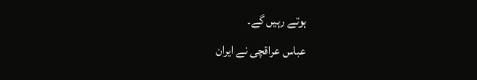ہوتے رہیں گے۔
عباس عراقچی نے ایران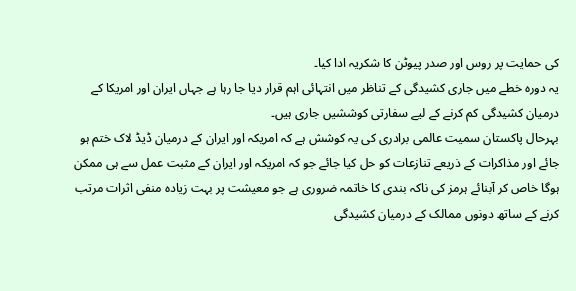کی حمایت پر روس اور صدر پیوٹن کا شکریہ ادا کیا۔
یہ دورہ خطے میں جاری کشیدگی کے تناظر میں انتہائی اہم قرار دیا جا رہا ہے جہاں ایران اور امریکا کے درمیان کشیدگی کم کرنے کے لیے سفارتی کوششیں جاری ہیں۔
بہرحال پاکستان سمیت عالمی برادری کی یہ کوشش ہے کہ امریکہ اور ایران کے درمیان ڈیڈ لاک ختم ہو جائے اور مذاکرات کے ذریعے تنازعات کو حل کیا جائے جو کہ امریکہ اور ایران کے مثبت عمل سے ہی ممکن ہوگا خاص کر آبنائے ہرمز کی ناکہ بندی کا خاتمہ ضروری ہے جو معیشت پر بہت زیادہ منفی اثرات مرتب کرنے کے ساتھ دونوں ممالک کے درمیان کشیدگی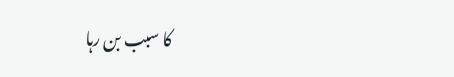کا سبب بن رہا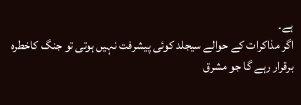ہے۔
اگر مذاکرات کے حوالے سیجلد کوئی پیشرفت نہیں ہوتی تو جنگ کاخطرہ برقرار رہے گا جو مشرق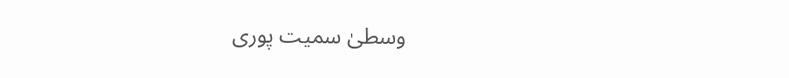وسطیٰ سمیت پوری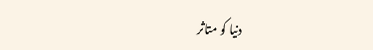دنیا کو متاثر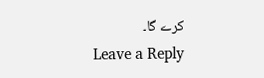کرے گا۔
Leave a Reply